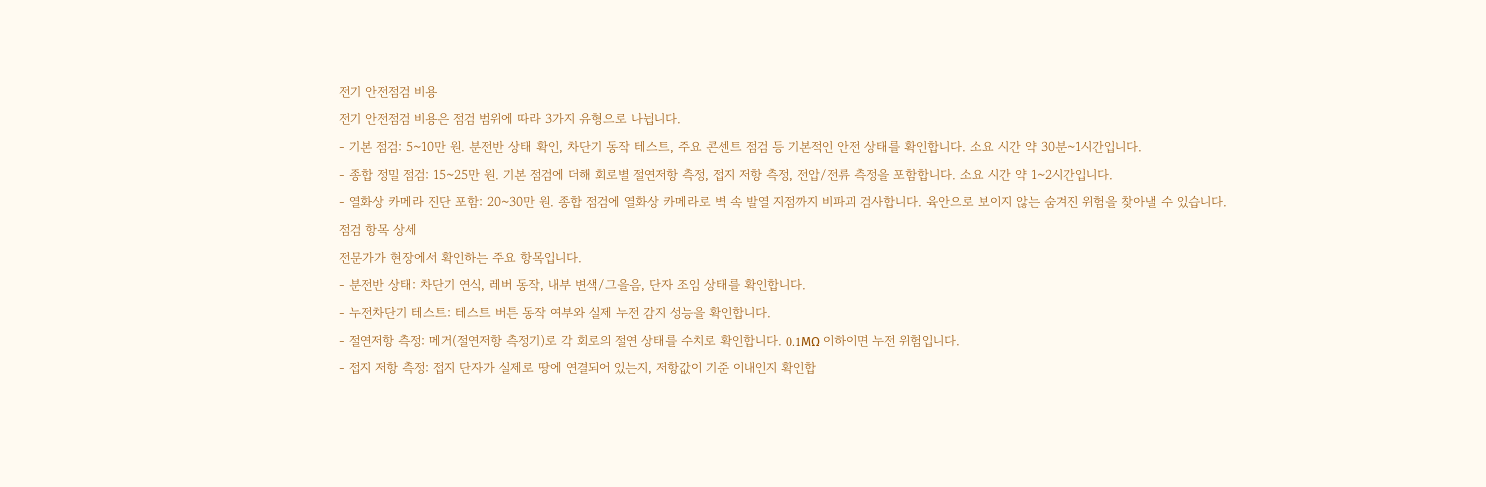전기 안전점검 비용
전기 안전점검 비용은 점검 범위에 따라 3가지 유형으로 나뉩니다.
- 기본 점검: 5~10만 원. 분전반 상태 확인, 차단기 동작 테스트, 주요 콘센트 점검 등 기본적인 안전 상태를 확인합니다. 소요 시간 약 30분~1시간입니다.
- 종합 정밀 점검: 15~25만 원. 기본 점검에 더해 회로별 절연저항 측정, 접지 저항 측정, 전압/전류 측정을 포함합니다. 소요 시간 약 1~2시간입니다.
- 열화상 카메라 진단 포함: 20~30만 원. 종합 점검에 열화상 카메라로 벽 속 발열 지점까지 비파괴 검사합니다. 육안으로 보이지 않는 숨겨진 위험을 찾아낼 수 있습니다.
점검 항목 상세
전문가가 현장에서 확인하는 주요 항목입니다.
- 분전반 상태: 차단기 연식, 레버 동작, 내부 변색/그을음, 단자 조임 상태를 확인합니다.
- 누전차단기 테스트: 테스트 버튼 동작 여부와 실제 누전 감지 성능을 확인합니다.
- 절연저항 측정: 메거(절연저항 측정기)로 각 회로의 절연 상태를 수치로 확인합니다. 0.1MΩ 이하이면 누전 위험입니다.
- 접지 저항 측정: 접지 단자가 실제로 땅에 연결되어 있는지, 저항값이 기준 이내인지 확인합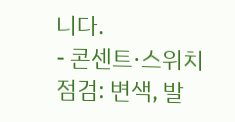니다.
- 콘센트·스위치 점검: 변색, 발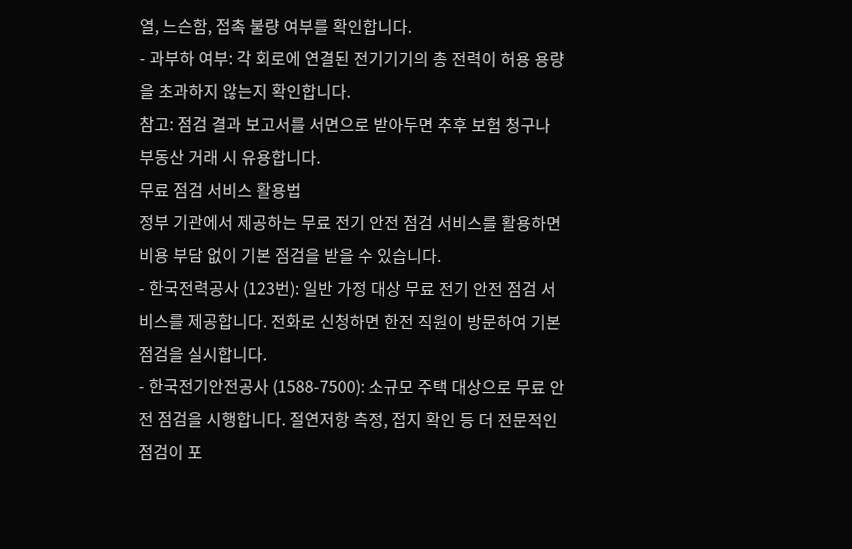열, 느슨함, 접촉 불량 여부를 확인합니다.
- 과부하 여부: 각 회로에 연결된 전기기기의 총 전력이 허용 용량을 초과하지 않는지 확인합니다.
참고: 점검 결과 보고서를 서면으로 받아두면 추후 보험 청구나 부동산 거래 시 유용합니다.
무료 점검 서비스 활용법
정부 기관에서 제공하는 무료 전기 안전 점검 서비스를 활용하면 비용 부담 없이 기본 점검을 받을 수 있습니다.
- 한국전력공사 (123번): 일반 가정 대상 무료 전기 안전 점검 서비스를 제공합니다. 전화로 신청하면 한전 직원이 방문하여 기본 점검을 실시합니다.
- 한국전기안전공사 (1588-7500): 소규모 주택 대상으로 무료 안전 점검을 시행합니다. 절연저항 측정, 접지 확인 등 더 전문적인 점검이 포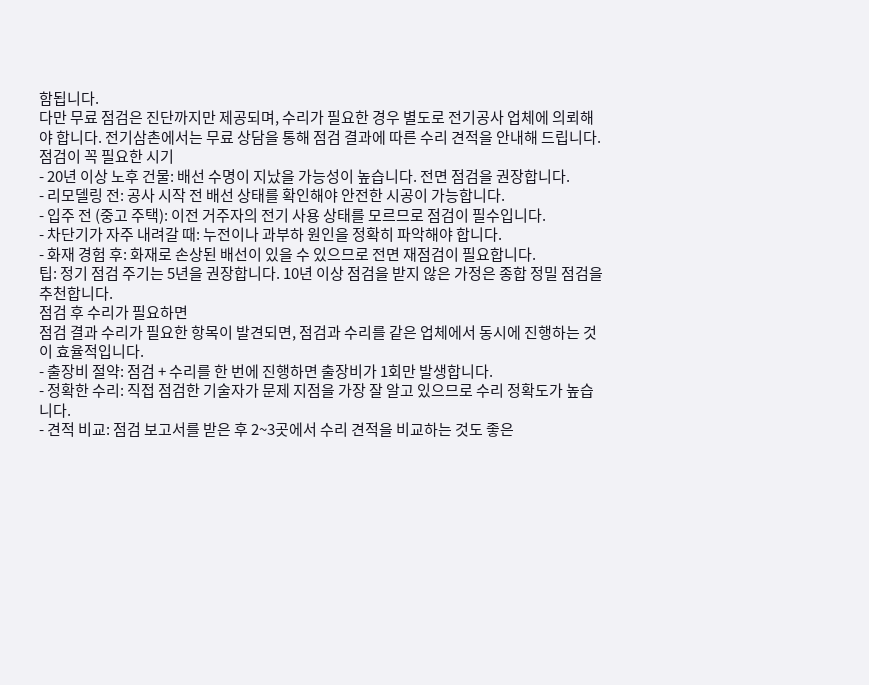함됩니다.
다만 무료 점검은 진단까지만 제공되며, 수리가 필요한 경우 별도로 전기공사 업체에 의뢰해야 합니다. 전기삼촌에서는 무료 상담을 통해 점검 결과에 따른 수리 견적을 안내해 드립니다.
점검이 꼭 필요한 시기
- 20년 이상 노후 건물: 배선 수명이 지났을 가능성이 높습니다. 전면 점검을 권장합니다.
- 리모델링 전: 공사 시작 전 배선 상태를 확인해야 안전한 시공이 가능합니다.
- 입주 전 (중고 주택): 이전 거주자의 전기 사용 상태를 모르므로 점검이 필수입니다.
- 차단기가 자주 내려갈 때: 누전이나 과부하 원인을 정확히 파악해야 합니다.
- 화재 경험 후: 화재로 손상된 배선이 있을 수 있으므로 전면 재점검이 필요합니다.
팁: 정기 점검 주기는 5년을 권장합니다. 10년 이상 점검을 받지 않은 가정은 종합 정밀 점검을 추천합니다.
점검 후 수리가 필요하면
점검 결과 수리가 필요한 항목이 발견되면, 점검과 수리를 같은 업체에서 동시에 진행하는 것이 효율적입니다.
- 출장비 절약: 점검 + 수리를 한 번에 진행하면 출장비가 1회만 발생합니다.
- 정확한 수리: 직접 점검한 기술자가 문제 지점을 가장 잘 알고 있으므로 수리 정확도가 높습니다.
- 견적 비교: 점검 보고서를 받은 후 2~3곳에서 수리 견적을 비교하는 것도 좋은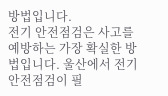방법입니다.
전기 안전점검은 사고를 예방하는 가장 확실한 방법입니다. 울산에서 전기 안전점검이 필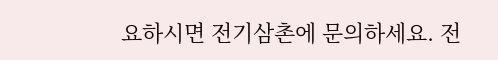요하시면 전기삼촌에 문의하세요. 전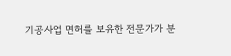기공사업 면허를 보유한 전문가가 분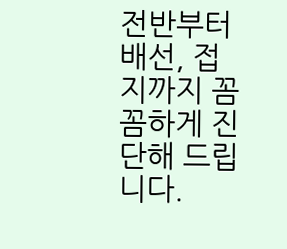전반부터 배선, 접지까지 꼼꼼하게 진단해 드립니다.